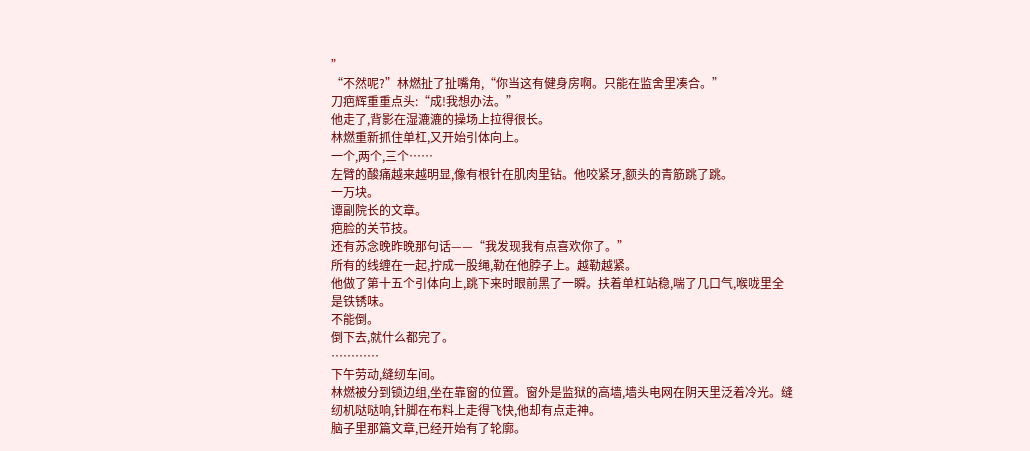”
“不然呢?”林燃扯了扯嘴角,“你当这有健身房啊。只能在监舍里凑合。”
刀疤辉重重点头:“成!我想办法。”
他走了,背影在湿漉漉的操场上拉得很长。
林燃重新抓住单杠,又开始引体向上。
一个,两个,三个……
左臂的酸痛越来越明显,像有根针在肌肉里钻。他咬紧牙,额头的青筋跳了跳。
一万块。
谭副院长的文章。
疤脸的关节技。
还有苏念晚昨晚那句话——“我发现我有点喜欢你了。”
所有的线缠在一起,拧成一股绳,勒在他脖子上。越勒越紧。
他做了第十五个引体向上,跳下来时眼前黑了一瞬。扶着单杠站稳,喘了几口气,喉咙里全是铁锈味。
不能倒。
倒下去,就什么都完了。
…………
下午劳动,缝纫车间。
林燃被分到锁边组,坐在靠窗的位置。窗外是监狱的高墙,墙头电网在阴天里泛着冷光。缝纫机哒哒响,针脚在布料上走得飞快,他却有点走神。
脑子里那篇文章,已经开始有了轮廓。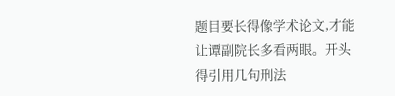题目要长得像学术论文,才能让谭副院长多看两眼。开头得引用几句刑法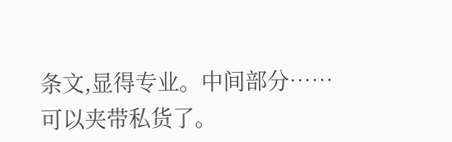条文,显得专业。中间部分……可以夹带私货了。